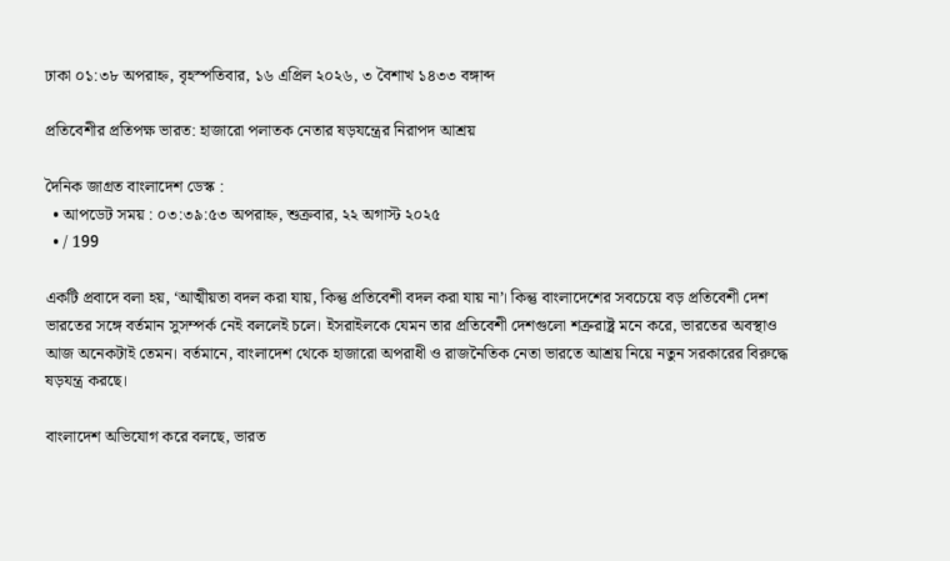ঢাকা ০১:৩৮ অপরাহ্ন, বৃহস্পতিবার, ১৬ এপ্রিল ২০২৬, ৩ বৈশাখ ১৪৩৩ বঙ্গাব্দ

প্রতিবেশীর প্রতিপক্ষ ভারত: হাজারো পলাতক নেতার ষড়যন্ত্রের নিরাপদ আশ্রয়

দৈনিক জাগ্রত বাংলাদেশ ডেস্ক :
  • আপডেট সময় : ০৩:৩৯:৫৩ অপরাহ্ন, শুক্রবার, ২২ অগাস্ট ২০২৫
  • / 199

একটি প্রবাদে বলা হয়, ‘আত্মীয়তা বদল করা যায়, কিন্তু প্রতিবেশী বদল করা যায় না’। কিন্তু বাংলাদেশের সবচেয়ে বড় প্রতিবেশী দেশ ভারতের সঙ্গে বর্তমান সুসম্পর্ক নেই বললেই চলে। ইসরাইলকে যেমন তার প্রতিবেশী দেশগুলো শত্রুরাষ্ট্র মনে করে, ভারতের অবস্থাও আজ অনেকটাই তেমন। বর্তমানে, বাংলাদেশ থেকে হাজারো অপরাধী ও রাজনৈতিক নেতা ভারতে আশ্রয় নিয়ে নতুন সরকারের বিরুদ্ধে ষড়যন্ত্র করছে।

বাংলাদেশ অভিযোগ করে বলছে, ভারত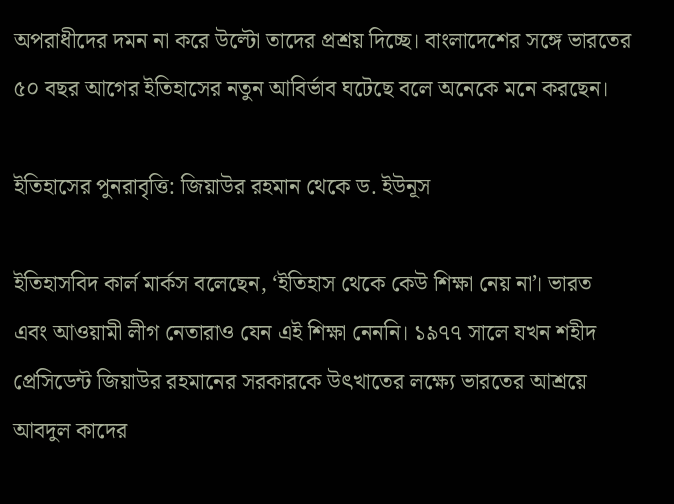অপরাধীদের দমন না করে উল্টো তাদের প্রশ্রয় দিচ্ছে। বাংলাদেশের সঙ্গে ভারতের ৫০ বছর আগের ইতিহাসের নতুন আবির্ভাব ঘটেছে বলে অনেকে মনে করছেন।

ইতিহাসের পুনরাবৃত্তি: জিয়াউর রহমান থেকে ড. ইউনূস

ইতিহাসবিদ কার্ল মার্কস বলেছেন, ‘ইতিহাস থেকে কেউ শিক্ষা নেয় না’। ভারত এবং আওয়ামী লীগ নেতারাও যেন এই শিক্ষা নেননি। ১৯৭৭ সালে যখন শহীদ প্রেসিডেন্ট জিয়াউর রহমানের সরকারকে উৎখাতের লক্ষ্যে ভারতের আশ্রয়ে আবদুল কাদের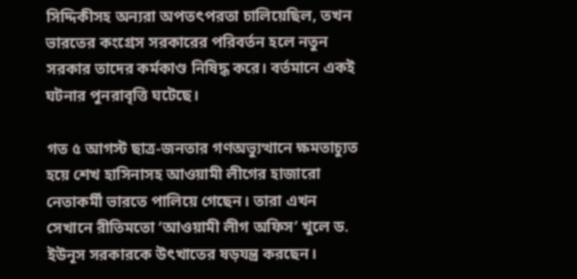সিদ্দিকীসহ অন্যরা অপতৎপরতা চালিয়েছিল, তখন ভারতের কংগ্রেস সরকারের পরিবর্তন হলে নতুন সরকার তাদের কর্মকাণ্ড নিষিদ্ধ করে। বর্তমানে একই ঘটনার পুনরাবৃত্তি ঘটেছে।

গত ৫ আগস্ট ছাত্র-জনতার গণঅভ্যুত্থানে ক্ষমতাচ্যুত হয়ে শেখ হাসিনাসহ আওয়ামী লীগের হাজারো নেতাকর্মী ভারতে পালিয়ে গেছেন। তারা এখন সেখানে রীতিমতো ‘আওয়ামী লীগ অফিস’ খুলে ড. ইউনূস সরকারকে উৎখাতের ষড়যন্ত্র করছেন।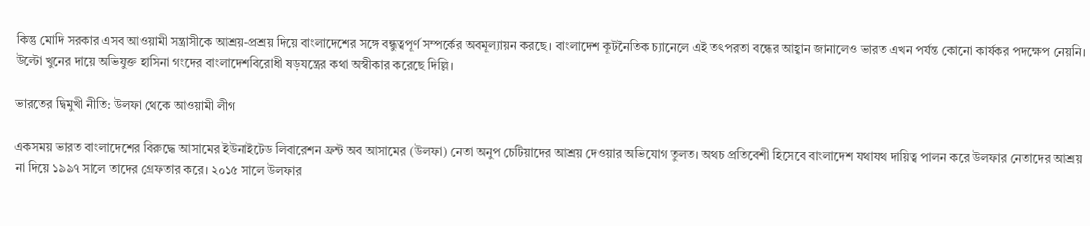কিন্তু মোদি সরকার এসব আওয়ামী সন্ত্রাসীকে আশ্রয়-প্রশ্রয় দিয়ে বাংলাদেশের সঙ্গে বন্ধুত্বপূর্ণ সম্পর্কের অবমূল্যায়ন করছে। বাংলাদেশ কূটনৈতিক চ্যানেলে এই তৎপরতা বন্ধের আহ্বান জানালেও ভারত এখন পর্যন্ত কোনো কার্যকর পদক্ষেপ নেয়নি। উল্টো খুনের দায়ে অভিযুক্ত হাসিনা গংদের বাংলাদেশবিরোধী ষড়যন্ত্রের কথা অস্বীকার করেছে দিল্লি।

ভারতের দ্বিমুখী নীতি: উলফা থেকে আওয়ামী লীগ

একসময় ভারত বাংলাদেশের বিরুদ্ধে আসামের ইউনাইটেড লিবারেশন ফ্রন্ট অব আসামের (উলফা) নেতা অনুপ চেটিয়াদের আশ্রয় দেওয়ার অভিযোগ তুলত। অথচ প্রতিবেশী হিসেবে বাংলাদেশ যথাযথ দায়িত্ব পালন করে উলফার নেতাদের আশ্রয় না দিয়ে ১৯৯৭ সালে তাদের গ্রেফতার করে। ২০১৫ সালে উলফার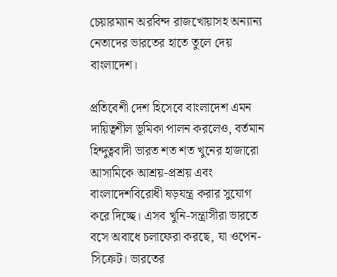চেয়ারম্যান অরবিন্দ রাজখোয়াসহ অন্যান্য নেতাদের ভারতের হাতে তুলে দেয় বাংলাদেশ।

প্রতিবেশী দেশ হিসেবে বাংলাদেশ এমন দায়িত্বশীল ভূমিকা পালন করলেও, বর্তমান হিন্দুত্ববাদী ভারত শত শত খুনের হাজারো আসামিকে আশ্রয়-প্রশ্রয় এবং বাংলাদেশবিরোধী ষড়যন্ত্র করার সুযোগ করে দিচ্ছে। এসব খুনি-সন্ত্রাসীরা ভারতে বসে অবাধে চলাফেরা করছে, যা ওপেন-সিক্রেট। ভারতের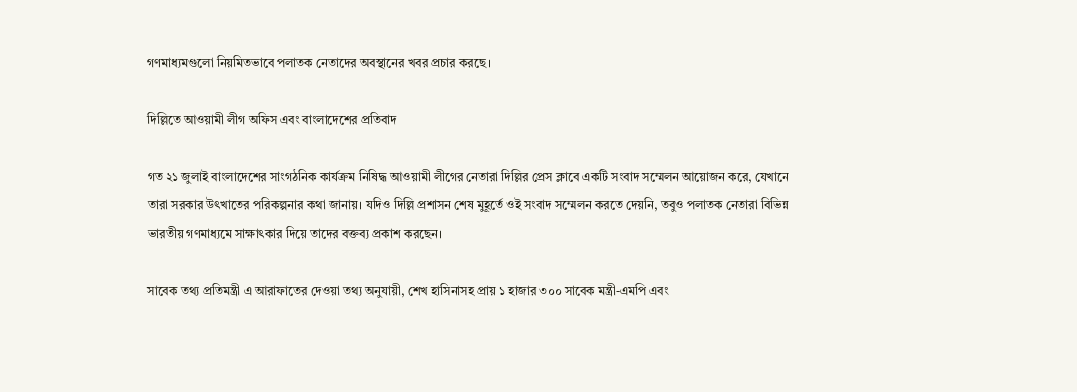গণমাধ্যমগুলো নিয়মিতভাবে পলাতক নেতাদের অবস্থানের খবর প্রচার করছে।

দিল্লিতে আওয়ামী লীগ অফিস এবং বাংলাদেশের প্রতিবাদ

গত ২১ জুলাই বাংলাদেশের সাংগঠনিক কার্যক্রম নিষিদ্ধ আওয়ামী লীগের নেতারা দিল্লির প্রেস ক্লাবে একটি সংবাদ সম্মেলন আয়োজন করে, যেখানে তারা সরকার উৎখাতের পরিকল্পনার কথা জানায়। যদিও দিল্লি প্রশাসন শেষ মুহূর্তে ওই সংবাদ সম্মেলন করতে দেয়নি, তবুও পলাতক নেতারা বিভিন্ন ভারতীয় গণমাধ্যমে সাক্ষাৎকার দিয়ে তাদের বক্তব্য প্রকাশ করছেন।

সাবেক তথ্য প্রতিমন্ত্রী এ আরাফাতের দেওয়া তথ্য অনুযায়ী, শেখ হাসিনাসহ প্রায় ১ হাজার ৩০০ সাবেক মন্ত্রী-এমপি এবং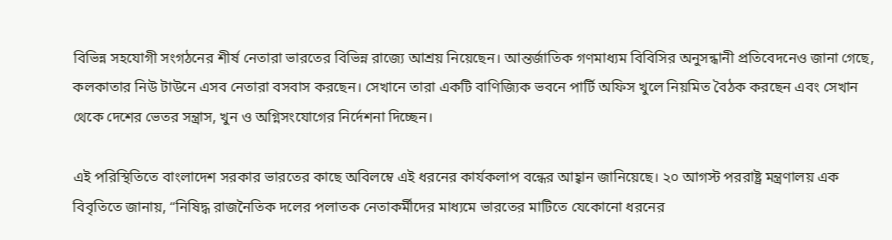বিভিন্ন সহযোগী সংগঠনের শীর্ষ নেতারা ভারতের বিভিন্ন রাজ্যে আশ্রয় নিয়েছেন। আন্তর্জাতিক গণমাধ্যম বিবিসির অনুসন্ধানী প্রতিবেদনেও জানা গেছে, কলকাতার নিউ টাউনে এসব নেতারা বসবাস করছেন। সেখানে তারা একটি বাণিজ্যিক ভবনে পার্টি অফিস খুলে নিয়মিত বৈঠক করছেন এবং সেখান থেকে দেশের ভেতর সন্ত্রাস, খুন ও অগ্নিসংযোগের নির্দেশনা দিচ্ছেন।

এই পরিস্থিতিতে বাংলাদেশ সরকার ভারতের কাছে অবিলম্বে এই ধরনের কার্যকলাপ বন্ধের আহ্বান জানিয়েছে। ২০ আগস্ট পররাষ্ট্র মন্ত্রণালয় এক বিবৃতিতে জানায়, “নিষিদ্ধ রাজনৈতিক দলের পলাতক নেতাকর্মীদের মাধ্যমে ভারতের মাটিতে যেকোনো ধরনের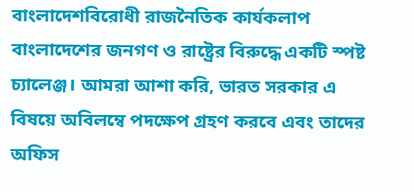বাংলাদেশবিরোধী রাজনৈতিক কার্যকলাপ বাংলাদেশের জনগণ ও রাষ্ট্রের বিরুদ্ধে একটি স্পষ্ট চ্যালেঞ্জ। আমরা আশা করি, ভারত সরকার এ বিষয়ে অবিলম্বে পদক্ষেপ গ্রহণ করবে এবং তাদের অফিস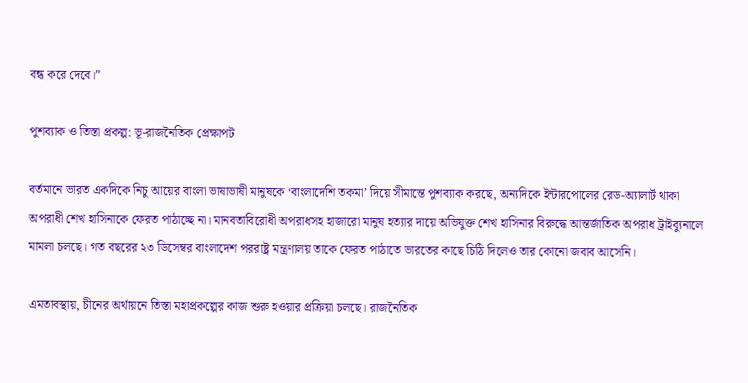বন্ধ করে দেবে।”

পুশব্যাক ও তিস্তা প্রকল্প: ভূ-রাজনৈতিক প্রেক্ষাপট

বর্তমানে ভারত একদিকে নিচু আয়ের বাংলা ভাষাভাষী মানুষকে ‘বাংলাদেশি তকমা’ দিয়ে সীমান্তে পুশব্যাক করছে, অন্যদিকে ইন্টারপোলের রেড-অ্যালার্ট থাকা অপরাধী শেখ হাসিনাকে ফেরত পাঠাচ্ছে না। মানবতাবিরোধী অপরাধসহ হাজারো মানুষ হত্যার দায়ে অভিযুক্ত শেখ হাসিনার বিরুদ্ধে আন্তর্জাতিক অপরাধ ট্রাইব্যুনালে মামলা চলছে। গত বছরের ২৩ ডিসেম্বর বাংলাদেশ পররাষ্ট্র মন্ত্রণালয় তাকে ফেরত পাঠাতে ভারতের কাছে চিঠি দিলেও তার কোনো জবাব আসেনি।

এমতাবস্থায়, চীনের অর্থায়নে তিস্তা মহাপ্রকল্পের কাজ শুরু হওয়ার প্রক্রিয়া চলছে। রাজনৈতিক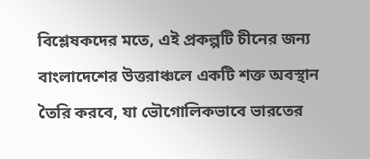বিশ্লেষকদের মতে, এই প্রকল্পটি চীনের জন্য বাংলাদেশের উত্তরাঞ্চলে একটি শক্ত অবস্থান তৈরি করবে, যা ভৌগোলিকভাবে ভারতের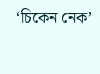‘চিকেন নেক’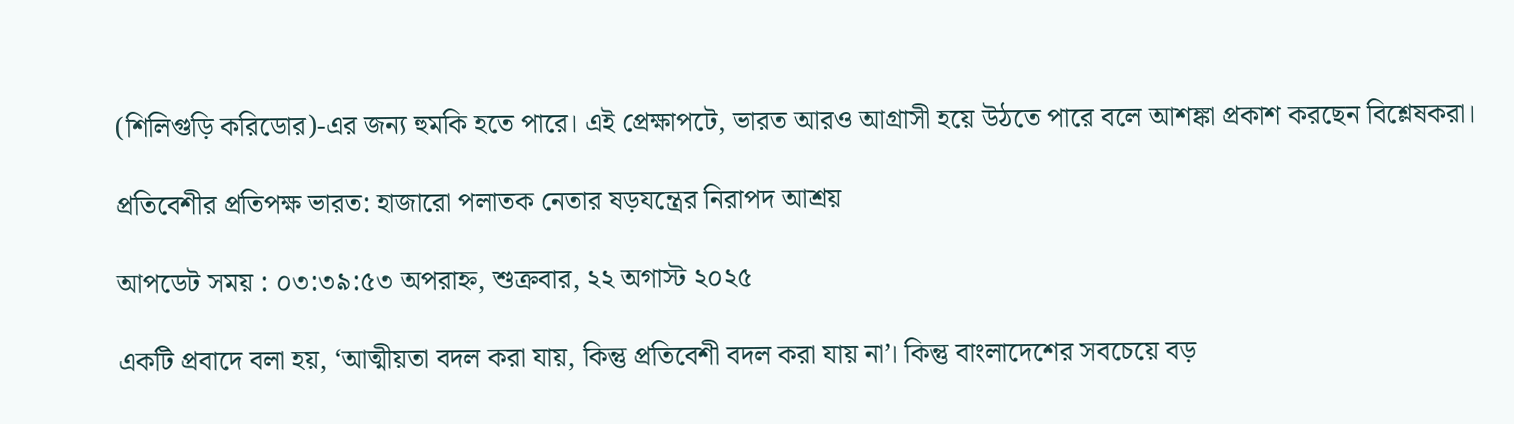(শিলিগুড়ি করিডোর)-এর জন্য হুমকি হতে পারে। এই প্রেক্ষাপটে, ভারত আরও আগ্রাসী হয়ে উঠতে পারে বলে আশঙ্কা প্রকাশ করছেন বিশ্লেষকরা।

প্রতিবেশীর প্রতিপক্ষ ভারত: হাজারো পলাতক নেতার ষড়যন্ত্রের নিরাপদ আশ্রয়

আপডেট সময় : ০৩:৩৯:৫৩ অপরাহ্ন, শুক্রবার, ২২ অগাস্ট ২০২৫

একটি প্রবাদে বলা হয়, ‘আত্মীয়তা বদল করা যায়, কিন্তু প্রতিবেশী বদল করা যায় না’। কিন্তু বাংলাদেশের সবচেয়ে বড়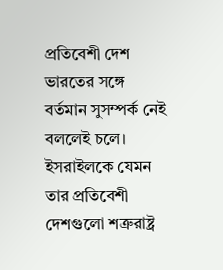প্রতিবেশী দেশ ভারতের সঙ্গে বর্তমান সুসম্পর্ক নেই বললেই চলে। ইসরাইলকে যেমন তার প্রতিবেশী দেশগুলো শত্রুরাষ্ট্র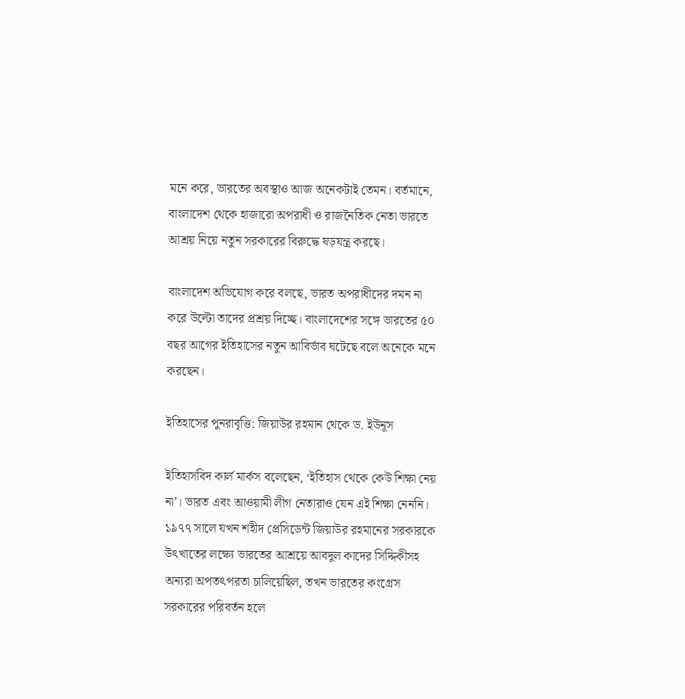মনে করে, ভারতের অবস্থাও আজ অনেকটাই তেমন। বর্তমানে, বাংলাদেশ থেকে হাজারো অপরাধী ও রাজনৈতিক নেতা ভারতে আশ্রয় নিয়ে নতুন সরকারের বিরুদ্ধে ষড়যন্ত্র করছে।

বাংলাদেশ অভিযোগ করে বলছে, ভারত অপরাধীদের দমন না করে উল্টো তাদের প্রশ্রয় দিচ্ছে। বাংলাদেশের সঙ্গে ভারতের ৫০ বছর আগের ইতিহাসের নতুন আবির্ভাব ঘটেছে বলে অনেকে মনে করছেন।

ইতিহাসের পুনরাবৃত্তি: জিয়াউর রহমান থেকে ড. ইউনূস

ইতিহাসবিদ কার্ল মার্কস বলেছেন, ‘ইতিহাস থেকে কেউ শিক্ষা নেয় না’। ভারত এবং আওয়ামী লীগ নেতারাও যেন এই শিক্ষা নেননি। ১৯৭৭ সালে যখন শহীদ প্রেসিডেন্ট জিয়াউর রহমানের সরকারকে উৎখাতের লক্ষ্যে ভারতের আশ্রয়ে আবদুল কাদের সিদ্দিকীসহ অন্যরা অপতৎপরতা চালিয়েছিল, তখন ভারতের কংগ্রেস সরকারের পরিবর্তন হলে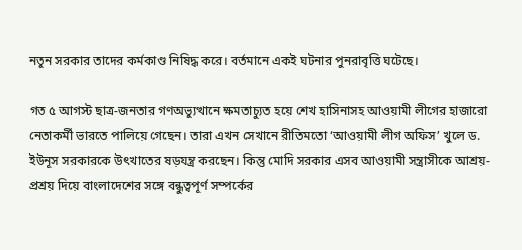নতুন সরকার তাদের কর্মকাণ্ড নিষিদ্ধ করে। বর্তমানে একই ঘটনার পুনরাবৃত্তি ঘটেছে।

গত ৫ আগস্ট ছাত্র-জনতার গণঅভ্যুত্থানে ক্ষমতাচ্যুত হয়ে শেখ হাসিনাসহ আওয়ামী লীগের হাজারো নেতাকর্মী ভারতে পালিয়ে গেছেন। তারা এখন সেখানে রীতিমতো ‘আওয়ামী লীগ অফিস’ খুলে ড. ইউনূস সরকারকে উৎখাতের ষড়যন্ত্র করছেন। কিন্তু মোদি সরকার এসব আওয়ামী সন্ত্রাসীকে আশ্রয়-প্রশ্রয় দিয়ে বাংলাদেশের সঙ্গে বন্ধুত্বপূর্ণ সম্পর্কের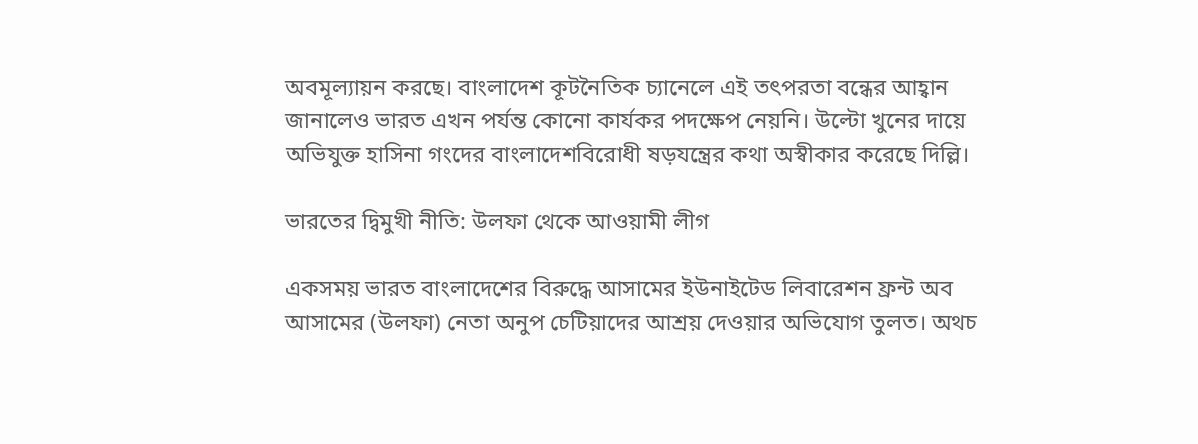অবমূল্যায়ন করছে। বাংলাদেশ কূটনৈতিক চ্যানেলে এই তৎপরতা বন্ধের আহ্বান জানালেও ভারত এখন পর্যন্ত কোনো কার্যকর পদক্ষেপ নেয়নি। উল্টো খুনের দায়ে অভিযুক্ত হাসিনা গংদের বাংলাদেশবিরোধী ষড়যন্ত্রের কথা অস্বীকার করেছে দিল্লি।

ভারতের দ্বিমুখী নীতি: উলফা থেকে আওয়ামী লীগ

একসময় ভারত বাংলাদেশের বিরুদ্ধে আসামের ইউনাইটেড লিবারেশন ফ্রন্ট অব আসামের (উলফা) নেতা অনুপ চেটিয়াদের আশ্রয় দেওয়ার অভিযোগ তুলত। অথচ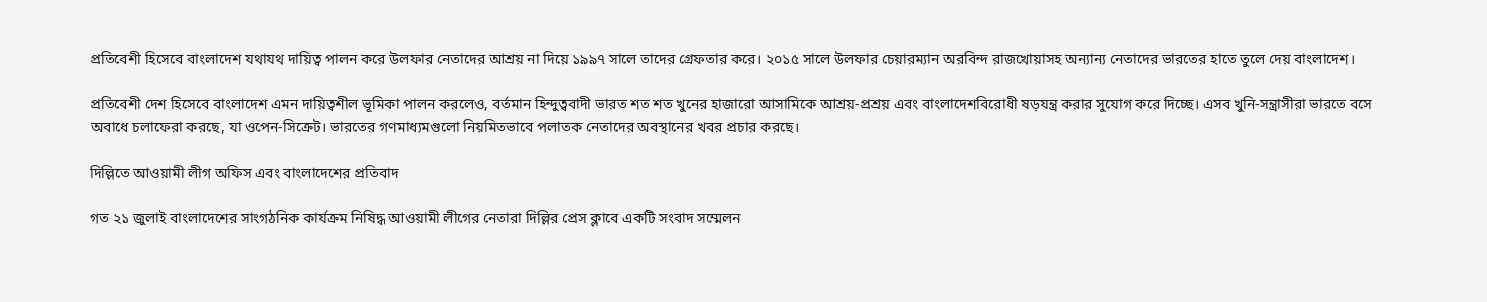প্রতিবেশী হিসেবে বাংলাদেশ যথাযথ দায়িত্ব পালন করে উলফার নেতাদের আশ্রয় না দিয়ে ১৯৯৭ সালে তাদের গ্রেফতার করে। ২০১৫ সালে উলফার চেয়ারম্যান অরবিন্দ রাজখোয়াসহ অন্যান্য নেতাদের ভারতের হাতে তুলে দেয় বাংলাদেশ।

প্রতিবেশী দেশ হিসেবে বাংলাদেশ এমন দায়িত্বশীল ভূমিকা পালন করলেও, বর্তমান হিন্দুত্ববাদী ভারত শত শত খুনের হাজারো আসামিকে আশ্রয়-প্রশ্রয় এবং বাংলাদেশবিরোধী ষড়যন্ত্র করার সুযোগ করে দিচ্ছে। এসব খুনি-সন্ত্রাসীরা ভারতে বসে অবাধে চলাফেরা করছে, যা ওপেন-সিক্রেট। ভারতের গণমাধ্যমগুলো নিয়মিতভাবে পলাতক নেতাদের অবস্থানের খবর প্রচার করছে।

দিল্লিতে আওয়ামী লীগ অফিস এবং বাংলাদেশের প্রতিবাদ

গত ২১ জুলাই বাংলাদেশের সাংগঠনিক কার্যক্রম নিষিদ্ধ আওয়ামী লীগের নেতারা দিল্লির প্রেস ক্লাবে একটি সংবাদ সম্মেলন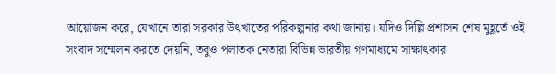আয়োজন করে, যেখানে তারা সরকার উৎখাতের পরিকল্পনার কথা জানায়। যদিও দিল্লি প্রশাসন শেষ মুহূর্তে ওই সংবাদ সম্মেলন করতে দেয়নি, তবুও পলাতক নেতারা বিভিন্ন ভারতীয় গণমাধ্যমে সাক্ষাৎকার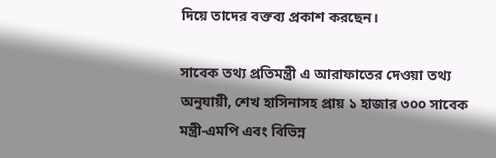দিয়ে তাদের বক্তব্য প্রকাশ করছেন।

সাবেক তথ্য প্রতিমন্ত্রী এ আরাফাতের দেওয়া তথ্য অনুযায়ী, শেখ হাসিনাসহ প্রায় ১ হাজার ৩০০ সাবেক মন্ত্রী-এমপি এবং বিভিন্ন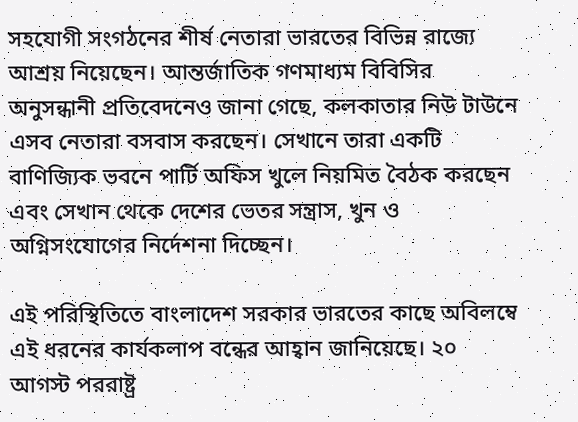সহযোগী সংগঠনের শীর্ষ নেতারা ভারতের বিভিন্ন রাজ্যে আশ্রয় নিয়েছেন। আন্তর্জাতিক গণমাধ্যম বিবিসির অনুসন্ধানী প্রতিবেদনেও জানা গেছে, কলকাতার নিউ টাউনে এসব নেতারা বসবাস করছেন। সেখানে তারা একটি বাণিজ্যিক ভবনে পার্টি অফিস খুলে নিয়মিত বৈঠক করছেন এবং সেখান থেকে দেশের ভেতর সন্ত্রাস, খুন ও অগ্নিসংযোগের নির্দেশনা দিচ্ছেন।

এই পরিস্থিতিতে বাংলাদেশ সরকার ভারতের কাছে অবিলম্বে এই ধরনের কার্যকলাপ বন্ধের আহ্বান জানিয়েছে। ২০ আগস্ট পররাষ্ট্র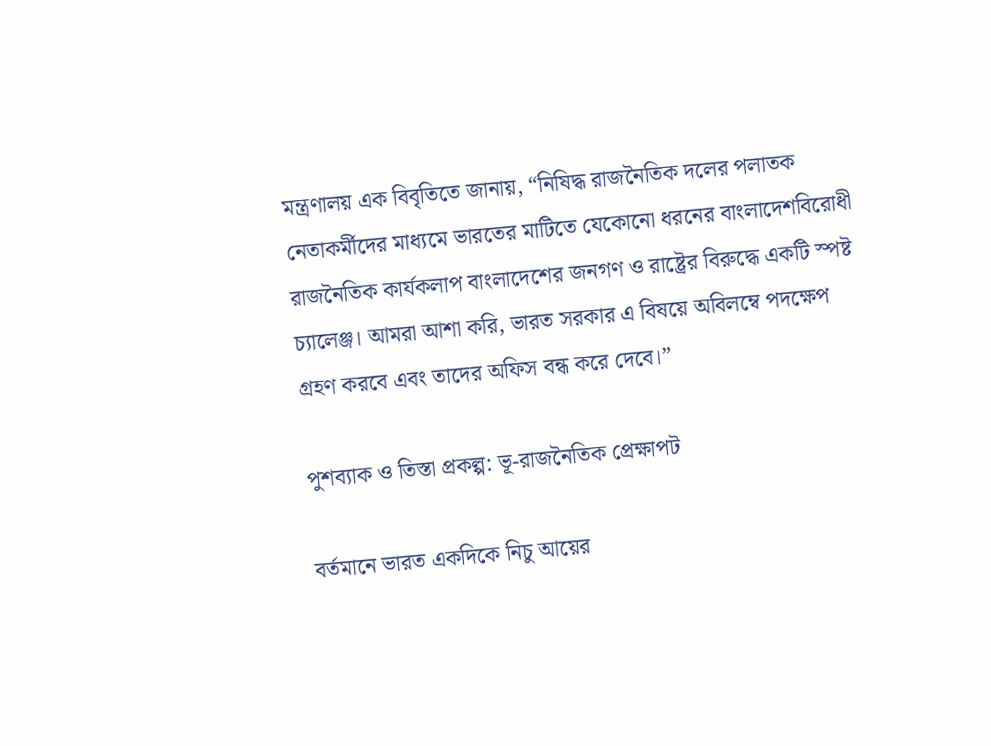মন্ত্রণালয় এক বিবৃতিতে জানায়, “নিষিদ্ধ রাজনৈতিক দলের পলাতক নেতাকর্মীদের মাধ্যমে ভারতের মাটিতে যেকোনো ধরনের বাংলাদেশবিরোধী রাজনৈতিক কার্যকলাপ বাংলাদেশের জনগণ ও রাষ্ট্রের বিরুদ্ধে একটি স্পষ্ট চ্যালেঞ্জ। আমরা আশা করি, ভারত সরকার এ বিষয়ে অবিলম্বে পদক্ষেপ গ্রহণ করবে এবং তাদের অফিস বন্ধ করে দেবে।”

পুশব্যাক ও তিস্তা প্রকল্প: ভূ-রাজনৈতিক প্রেক্ষাপট

বর্তমানে ভারত একদিকে নিচু আয়ের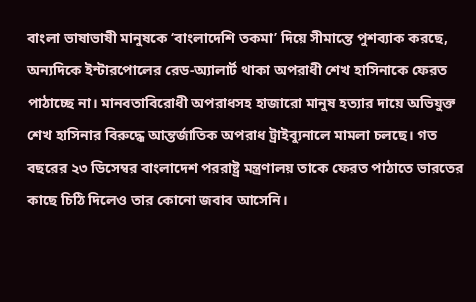বাংলা ভাষাভাষী মানুষকে ‘বাংলাদেশি তকমা’ দিয়ে সীমান্তে পুশব্যাক করছে, অন্যদিকে ইন্টারপোলের রেড-অ্যালার্ট থাকা অপরাধী শেখ হাসিনাকে ফেরত পাঠাচ্ছে না। মানবতাবিরোধী অপরাধসহ হাজারো মানুষ হত্যার দায়ে অভিযুক্ত শেখ হাসিনার বিরুদ্ধে আন্তর্জাতিক অপরাধ ট্রাইব্যুনালে মামলা চলছে। গত বছরের ২৩ ডিসেম্বর বাংলাদেশ পররাষ্ট্র মন্ত্রণালয় তাকে ফেরত পাঠাতে ভারতের কাছে চিঠি দিলেও তার কোনো জবাব আসেনি।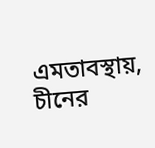এমতাবস্থায়, চীনের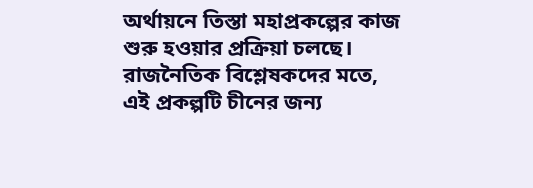অর্থায়নে তিস্তা মহাপ্রকল্পের কাজ শুরু হওয়ার প্রক্রিয়া চলছে। রাজনৈতিক বিশ্লেষকদের মতে, এই প্রকল্পটি চীনের জন্য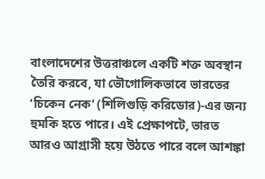বাংলাদেশের উত্তরাঞ্চলে একটি শক্ত অবস্থান তৈরি করবে, যা ভৌগোলিকভাবে ভারতের ‘চিকেন নেক’ (শিলিগুড়ি করিডোর)-এর জন্য হুমকি হতে পারে। এই প্রেক্ষাপটে, ভারত আরও আগ্রাসী হয়ে উঠতে পারে বলে আশঙ্কা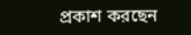প্রকাশ করছেন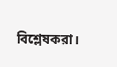বিশ্লেষকরা।